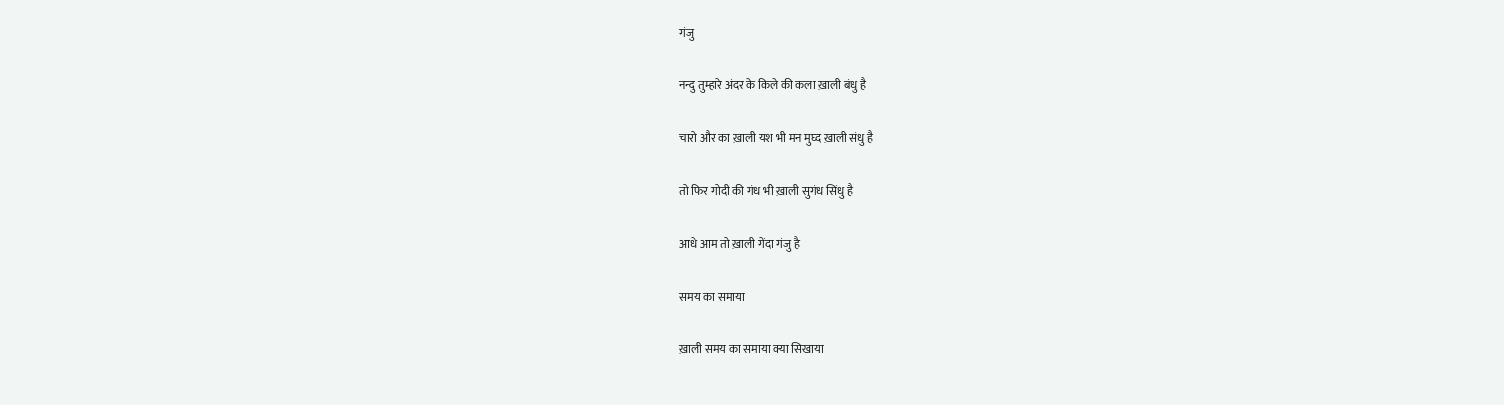गंजु

नन्दु तुम्हारे अंदर के किले की कला ख़ाली बंधु है

चारो और का ख़ाली यश भी मन मुघ्द ख़ाली संधु है

तो फिर गोदी की गंध भी ख़ाली सुगंध सिंधु है

आधे आम तो ख़ाली गेंदा गंजु है

समय का समाया

ख़ाली समय का समाया क्या सिखाया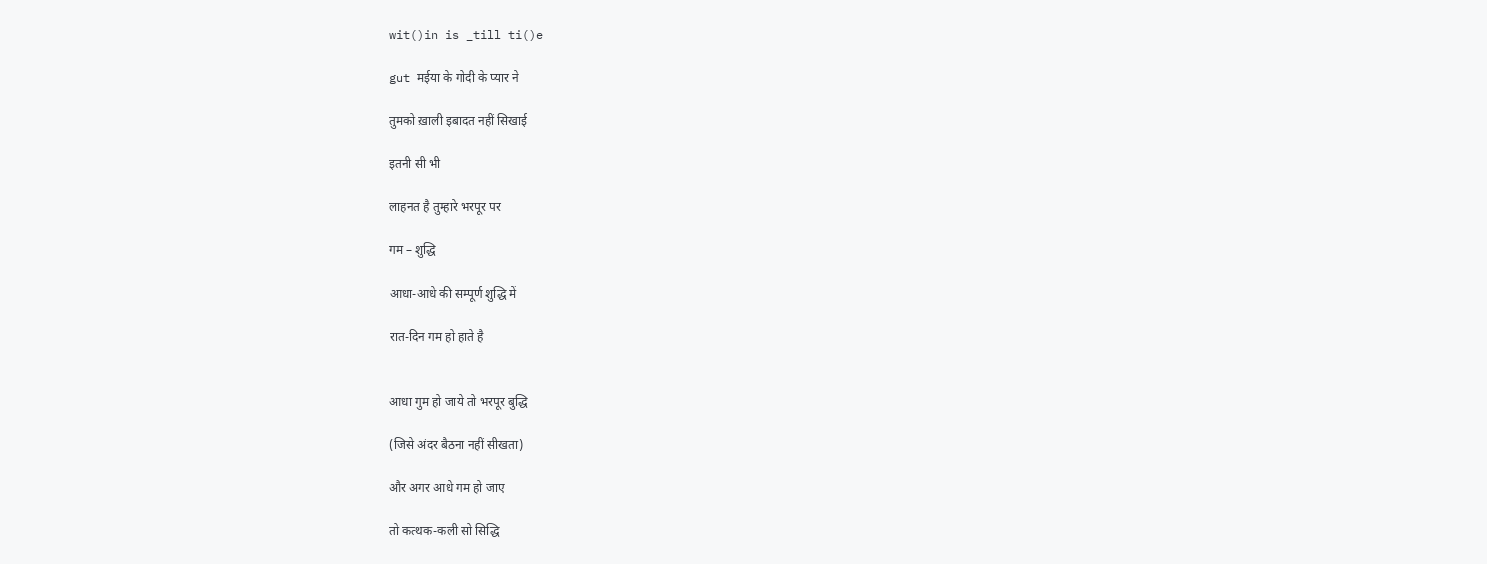wit()in is _till ti()e

gut मईया के गोदी के प्यार ने

तुमको ख़ाली इबादत नहीं सिखाई

इतनी सी भी

लाहनत है तुम्हारे भरपूर पर

गम – शुद्धि

आधा-आधे की सम्पूर्ण शुद्धि में

रात-दिन गम हो हाते है


आधा गुम हो जाये तो भरपूर बुद्धि

(जिसे अंदर बैठना नहीं सीखता)

और अगर आधे गम हो जाए

तो कत्थक-कली सो सिद्धि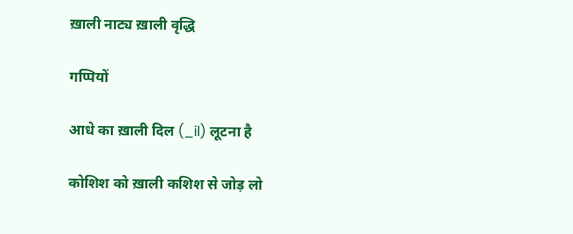ख़ाली नाट्य ख़ाली वृद्धि

गप्पियों

आधे का ख़ाली दिल (_il) लूटना है

कोशिश को ख़ाली कशिश से जोड़ लो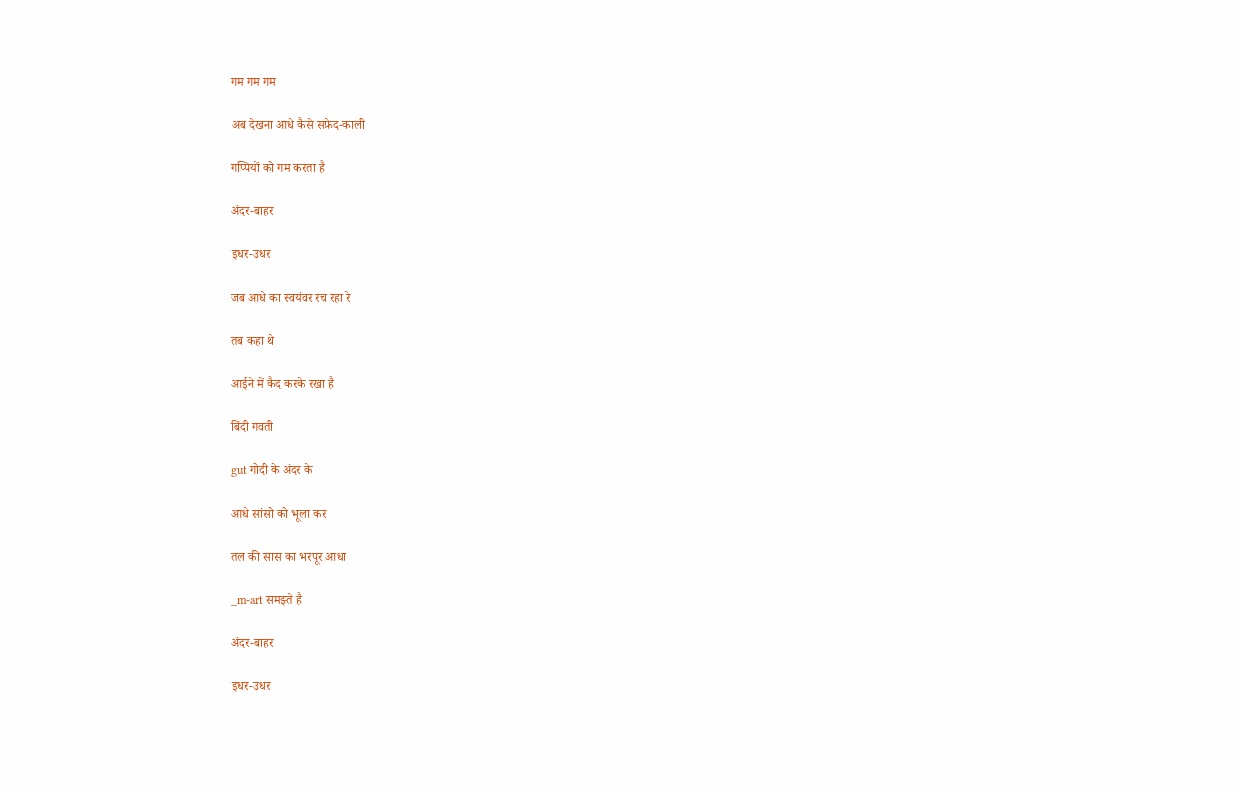गम गम गम

अब देखना आधे कैसे सफ़ेद-काली

गप्पियों को गम करता है

अंदर-बाहर

इधर-उधर

जब आधे का स्वयंवर रच रहा रे

तब कहा थे

आईने में कैद करके रखा है

बिंदी गवती

gut गोदी के अंदर के

आधे सांसो को भूला कर

तल की सास का भरपूर आधा

_m-art समझ्ते है

अंदर-बाहर

इधर-उधर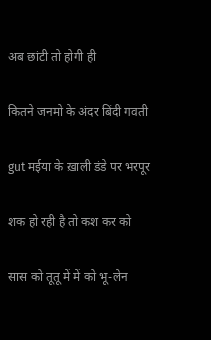अब छांटी तो होगी ही

कितने जनमो के अंदर बिंदी गवती

gut मईया के ख़ाली डंडे पर भरपूर

शक हो रही है तो कश कर को

सास को तूतू में में को भू-लेन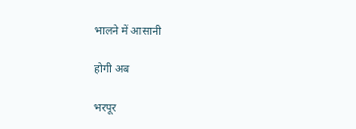भालने में आसानी

होगी अब

भरपूर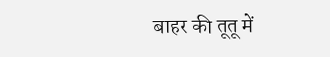बाहर की तूतू में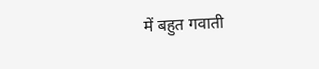में बहुत गवाती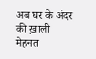अब घर के अंदर की ख़ाली मेहनत